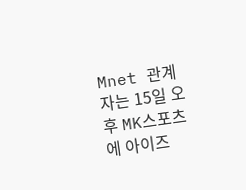Mnet 관계자는 15일 오후 MK스포츠에 아이즈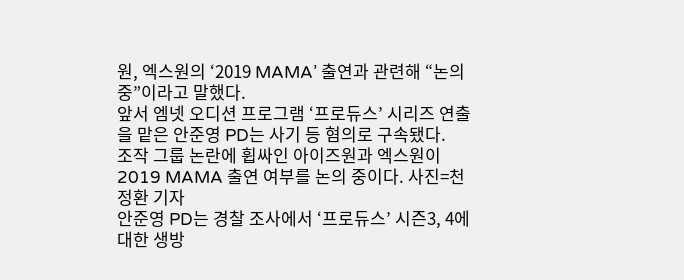원, 엑스원의 ‘2019 MAMA’ 출연과 관련해 “논의 중”이라고 말했다.
앞서 엠넷 오디션 프로그램 ‘프로듀스’ 시리즈 연출을 맡은 안준영 PD는 사기 등 혐의로 구속됐다.
조작 그룹 논란에 휩싸인 아이즈원과 엑스원이 2019 MAMA 출연 여부를 논의 중이다. 사진=천정환 기자
안준영 PD는 경찰 조사에서 ‘프로듀스’ 시즌3, 4에 대한 생방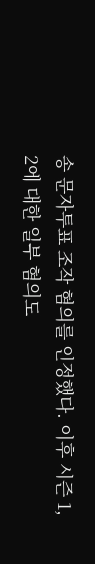송 문자투표 조작 혐의를 인정했다. 이후 시즌 1, 2에 대한 일부 혐의도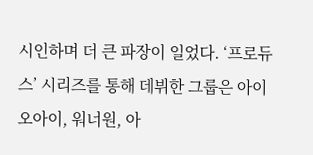시인하며 더 큰 파장이 일었다. ‘프로듀스’ 시리즈를 통해 데뷔한 그룹은 아이오아이, 워너원, 아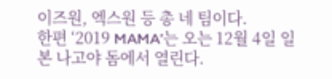이즈원, 엑스원 등 총 네 팀이다.
한편 ‘2019 MAMA’는 오는 12월 4일 일본 나고야 돔에서 열린다.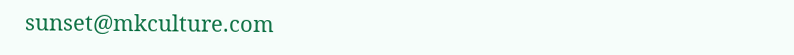sunset@mkculture.com